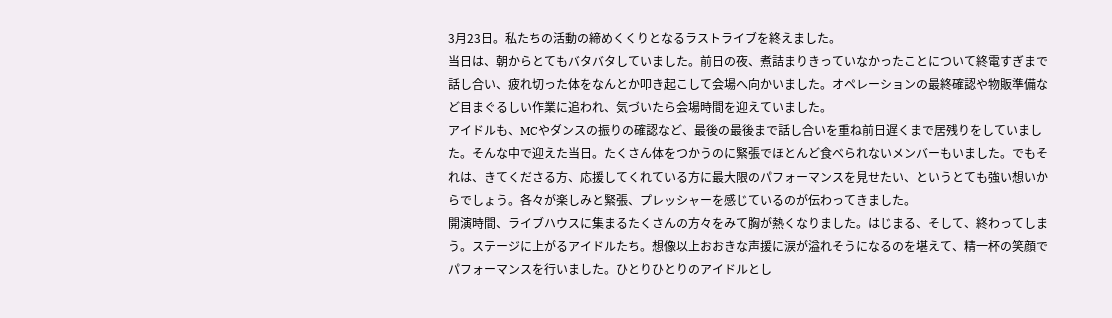3月23日。私たちの活動の締めくくりとなるラストライブを終えました。
当日は、朝からとてもバタバタしていました。前日の夜、煮詰まりきっていなかったことについて終電すぎまで話し合い、疲れ切った体をなんとか叩き起こして会場へ向かいました。オペレーションの最終確認や物販準備など目まぐるしい作業に追われ、気づいたら会場時間を迎えていました。
アイドルも、MCやダンスの振りの確認など、最後の最後まで話し合いを重ね前日遅くまで居残りをしていました。そんな中で迎えた当日。たくさん体をつかうのに緊張でほとんど食べられないメンバーもいました。でもそれは、きてくださる方、応援してくれている方に最大限のパフォーマンスを見せたい、というとても強い想いからでしょう。各々が楽しみと緊張、プレッシャーを感じているのが伝わってきました。
開演時間、ライブハウスに集まるたくさんの方々をみて胸が熱くなりました。はじまる、そして、終わってしまう。ステージに上がるアイドルたち。想像以上おおきな声援に涙が溢れそうになるのを堪えて、精一杯の笑顔でパフォーマンスを行いました。ひとりひとりのアイドルとし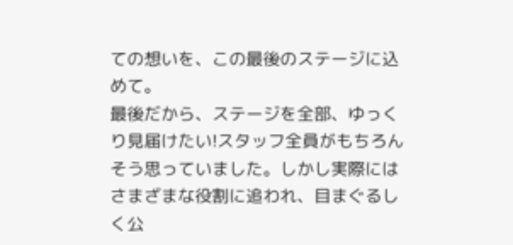ての想いを、この最後のステージに込めて。
最後だから、ステージを全部、ゆっくり見届けたい!スタッフ全員がもちろんそう思っていました。しかし実際にはさまざまな役割に追われ、目まぐるしく公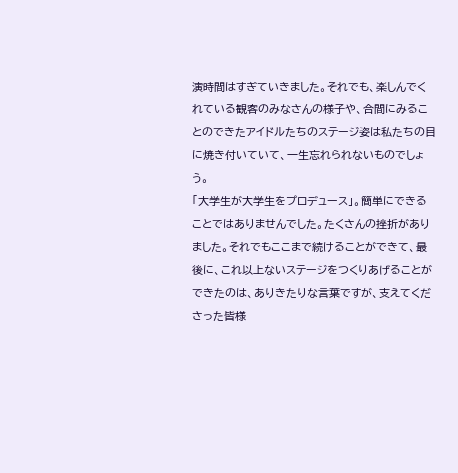演時間はすぎていきました。それでも、楽しんでくれている観客のみなさんの様子や、合間にみることのできたアイドルたちのステージ姿は私たちの目に焼き付いていて、一生忘れられないものでしょう。
「大学生が大学生をプロデュース」。簡単にできることではありませんでした。たくさんの挫折がありました。それでもここまで続けることができて、最後に、これ以上ないステージをつくりあげることができたのは、ありきたりな言葉ですが、支えてくださった皆様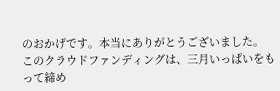のおかげです。本当にありがとうございました。
このクラウドファンディングは、三月いっぱいをもって締め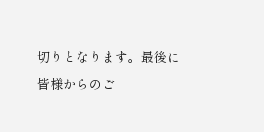切りとなります。最後に皆様からのご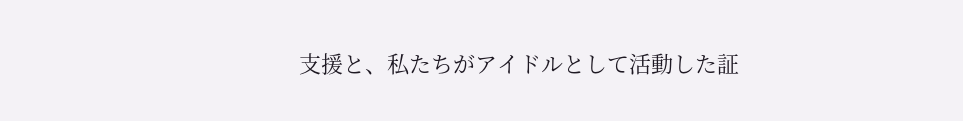支援と、私たちがアイドルとして活動した証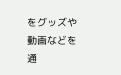をグッズや動画などを通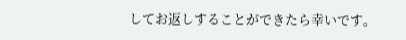してお返しすることができたら幸いです。